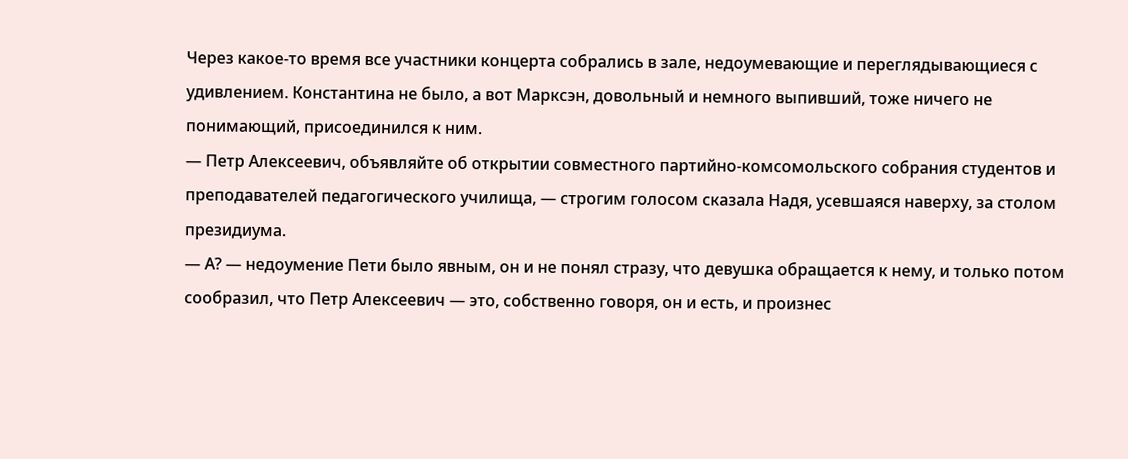Через какое-то время все участники концерта собрались в зале, недоумевающие и переглядывающиеся с удивлением. Константина не было, а вот Марксэн, довольный и немного выпивший, тоже ничего не понимающий, присоединился к ним.
— Петр Алексеевич, объявляйте об открытии совместного партийно-комсомольского собрания студентов и преподавателей педагогического училища, — строгим голосом сказала Надя, усевшаяся наверху, за столом президиума.
— А? — недоумение Пети было явным, он и не понял стразу, что девушка обращается к нему, и только потом сообразил, что Петр Алексеевич — это, собственно говоря, он и есть, и произнес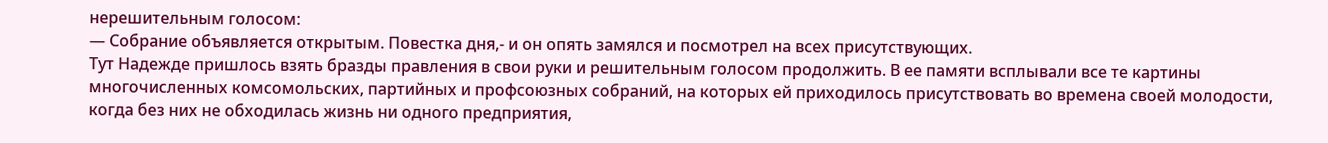нерешительным голосом:
— Собрание объявляется открытым. Повестка дня,- и он опять замялся и посмотрел на всех присутствующих.
Тут Надежде пришлось взять бразды правления в свои руки и решительным голосом продолжить. В ее памяти всплывали все те картины многочисленных комсомольских, партийных и профсоюзных собраний, на которых ей приходилось присутствовать во времена своей молодости, когда без них не обходилась жизнь ни одного предприятия,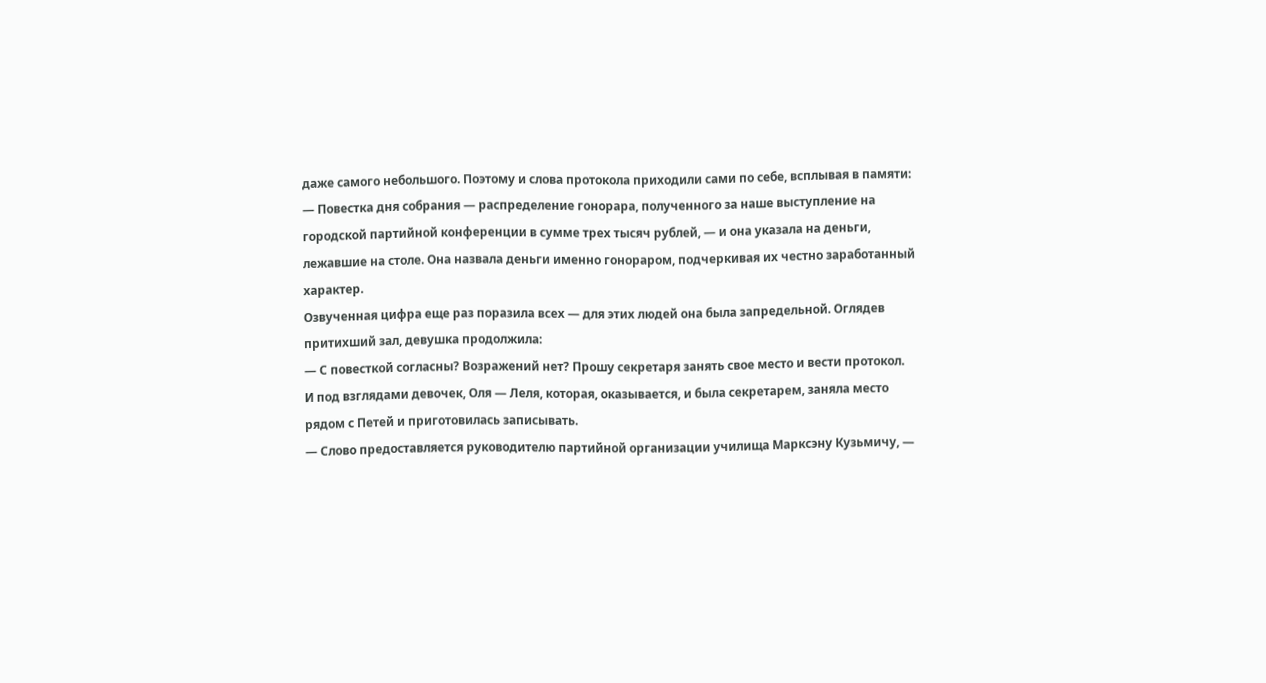даже самого небольшого. Поэтому и слова протокола приходили сами по себе, всплывая в памяти:
— Повестка дня собрания — распределение гонорара, полученного за наше выступление на городской партийной конференции в сумме трех тысяч рублей, — и она указала на деньги, лежавшие на столе. Она назвала деньги именно гонораром, подчеркивая их честно заработанный характер.
Озвученная цифра еще раз поразила всех — для этих людей она была запредельной. Оглядев притихший зал, девушка продолжила:
— С повесткой согласны? Возражений нет? Прошу секретаря занять свое место и вести протокол.
И под взглядами девочек, Оля — Леля, которая, оказывается, и была секретарем, заняла место рядом с Петей и приготовилась записывать.
— Слово предоставляется руководителю партийной организации училища Марксэну Кузьмичу, —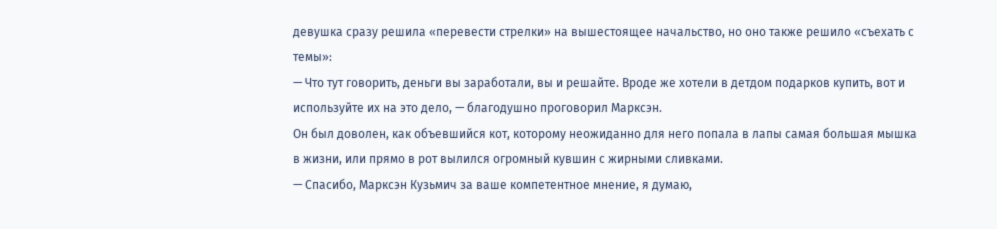девушка сразу решила «перевести стрелки» на вышестоящее начальство, но оно также решило «съехать с темы»:
— Что тут говорить, деньги вы заработали, вы и решайте. Вроде же хотели в детдом подарков купить, вот и используйте их на это дело, — благодушно проговорил Марксэн.
Он был доволен, как объевшийся кот, которому неожиданно для него попала в лапы самая большая мышка в жизни, или прямо в рот вылился огромный кувшин с жирными сливками.
— Спасибо, Марксэн Кузьмич за ваше компетентное мнение, я думаю,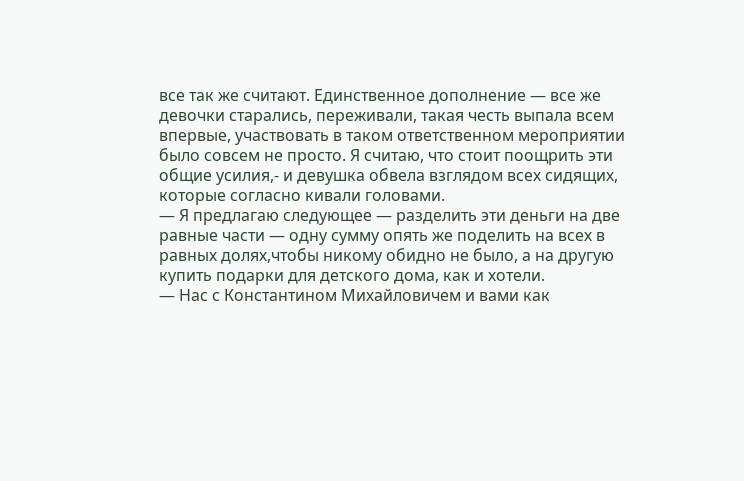все так же считают. Единственное дополнение — все же девочки старались, переживали, такая честь выпала всем впервые, участвовать в таком ответственном мероприятии было совсем не просто. Я считаю, что стоит поощрить эти общие усилия,- и девушка обвела взглядом всех сидящих, которые согласно кивали головами.
— Я предлагаю следующее — разделить эти деньги на две равные части — одну сумму опять же поделить на всех в равных долях,чтобы никому обидно не было, а на другую купить подарки для детского дома, как и хотели.
— Нас с Константином Михайловичем и вами как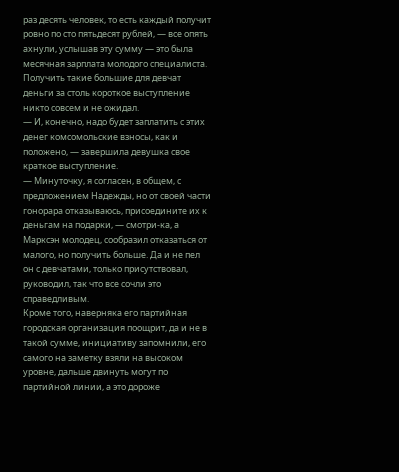раз десять человек, то есть каждый получит ровно по сто пятьдесят рублей, — все опять ахнули, услышав эту сумму — это была месячная зарплата молодого специалиста. Получить такие большие для девчат деньги за столь короткое выступление никто совсем и не ожидал.
— И, конечно, надо будет заплатить с этих денег комсомольские взносы, как и положено, — завершила девушка свое краткое выступление.
— Минуточку, я согласен, в общем, с предложением Надежды, но от своей части гонорара отказываюсь, присоедините их к деньгам на подарки, — смотри-ка, а Марксэн молодец, сообразил отказаться от малого, но получить больше. Да и не пел он с девчатами, только присутствовал, руководил, так что все сочли это справедливым.
Кроме того, наверняка его партийная городская организация поощрит, да и не в такой сумме, инициативу запомнили, его самого на заметку взяли на высоком уровне, дальше двинуть могут по партийной линии, а это дороже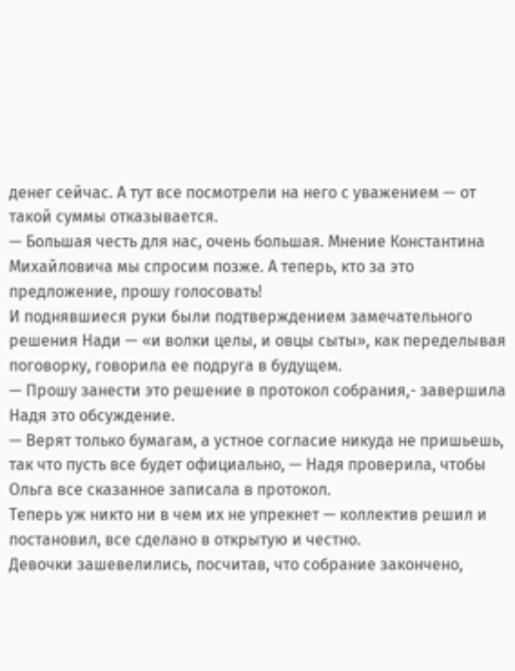денег сейчас. А тут все посмотрели на него с уважением — от такой суммы отказывается.
— Большая честь для нас, очень большая. Мнение Константина Михайловича мы спросим позже. А теперь, кто за это предложение, прошу голосовать!
И поднявшиеся руки были подтверждением замечательного решения Нади — «и волки целы, и овцы сыты», как переделывая поговорку, говорила ее подруга в будущем.
— Прошу занести это решение в протокол собрания,- завершила Надя это обсуждение.
— Верят только бумагам, а устное согласие никуда не пришьешь, так что пусть все будет официально, — Надя проверила, чтобы Ольга все сказанное записала в протокол.
Теперь уж никто ни в чем их не упрекнет — коллектив решил и постановил, все сделано в открытую и честно.
Девочки зашевелились, посчитав, что собрание закончено,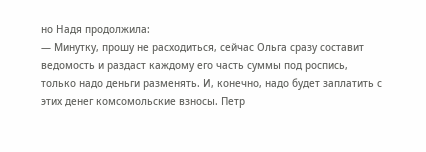но Надя продолжила:
— Минутку, прошу не расходиться, сейчас Ольга сразу составит ведомость и раздаст каждому его часть суммы под роспись, только надо деньги разменять. И, конечно, надо будет заплатить с этих денег комсомольские взносы. Петр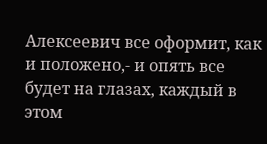Алексеевич все оформит, как и положено,- и опять все будет на глазах, каждый в этом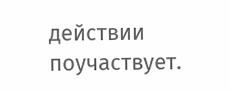действии поучаствует.